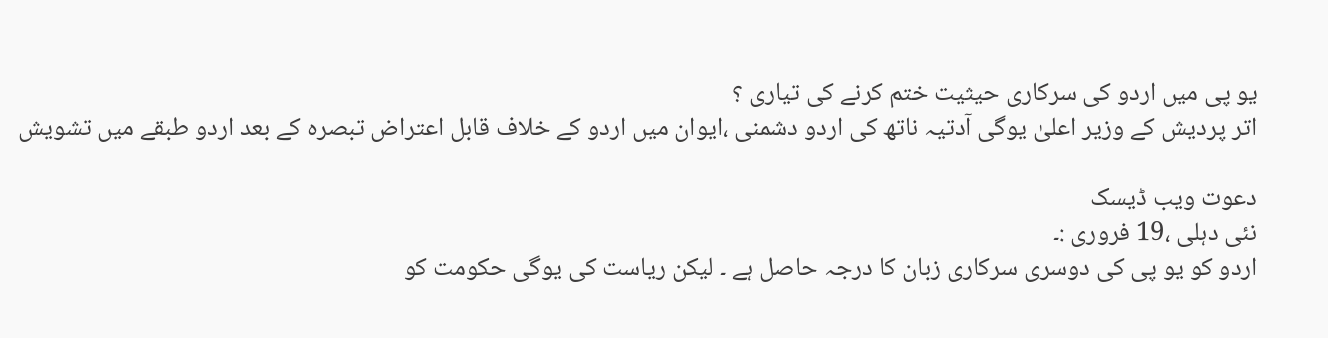یو پی میں اردو کی سرکاری حیثیت ختم کرنے کی تیاری ؟
اتر پردیش کے وزیر اعلیٰ یوگی آدتیہ ناتھ کی اردو دشمنی ،ایوان میں اردو کے خلاف قابل اعتراض تبصرہ کے بعد اردو طبقے میں تشویش

دعوت ویب ڈیسک
نئی دہلی ،19 فروری :۔
اردو کو یو پی کی دوسری سرکاری زبان کا درجہ حاصل ہے ۔ لیکن ریاست کی یوگی حکومت کو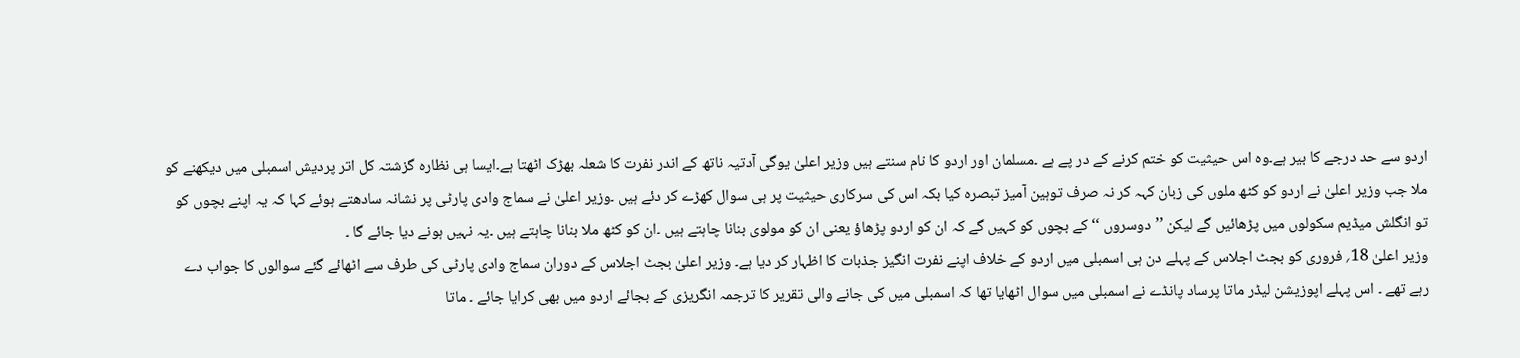اردو سے حد درجے کا بیر ہے۔وہ اس حیثیت کو ختم کرنے کے در پے ہے ۔مسلمان اور اردو کا نام سنتے ہیں وزیر اعلیٰ یوگی آدتیہ ناتھ کے اندر نفرت کا شعلہ بھڑک اٹھتا ہے۔ایسا ہی نظارہ گزشتہ کل اتر پردیش اسمبلی میں دیکھنے کو ملا جب وزیر اعلیٰ نے اردو کو کٹھ ملوں کی زبان کہہ کر نہ صرف توہین آمیز تبصرہ کیا بکہ اس کی سرکاری حیثیت پر ہی سوال کھڑے کر دئے ہیں ۔وزیر اعلیٰ نے سماج وادی پارٹی پر نشانہ سادھتے ہوئے کہا کہ یہ اپنے بچوں کو تو انگلش میڈیم سکولوں میں پڑھائیں گے لیکن ’’دوسروں ‘‘ کے بچوں کو کہیں گے کہ ان کو اردو پڑھاؤ یعنی ان کو مولوی بنانا چاہتے ہیں ۔ان کو کٹھ ملا بنانا چاہتے ہیں ۔یہ نہیں ہونے دیا جائے گا ۔
وزیر اعلیٰ 18؍ فروری کو بجٹ اجلاس کے پہلے دن ہی اسمبلی میں اردو کے خلاف اپنے نفرت انگیز جذبات کا اظہار کر دیا ہے۔ وزیر اعلیٰ بجٹ اجلاس کے دوران سماج وادی پارٹی کی طرف سے اٹھائے گئے سوالوں کا جواب دے رہے تھے ۔ اس پہلے اپوزیشن لیڈر ماتا پرساد پانڈے نے اسمبلی میں سوال اٹھایا تھا کہ اسمبلی میں کی جانے والی تقریر کا ترجمہ انگریزی کے بجائے اردو میں بھی کرایا جائے ۔ ماتا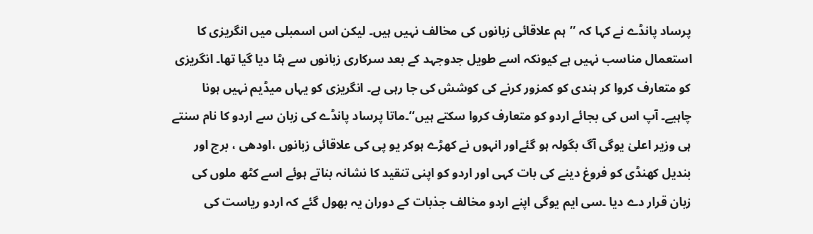پرساد پانڈے نے کہا کہ ’’ہم علاقائی زبانوں کی مخالف نہیں ہیں۔ لیکن اس اسمبلی میں انگریزی کا استعمال مناسب نہیں ہے کیونکہ اسے طویل جدوجہد کے بعد سرکاری زبانوں سے ہٹا دیا گیا تھا۔ انگریزی کو متعارف کروا کر ہندی کو کمزور کرنے کی کوشش کی جا رہی ہے۔ انگریزی کو یہاں میڈیم نہیں ہونا چاہیے۔ آپ اس کی بجائے اردو کو متعارف کروا سکتے ہیں‘‘۔ماتا پرساد پانڈے کی زبان سے اردو کا نام سنتے ہی وزیر اعلیٰ یوگی آگ بگولہ ہو گئےاور انہوں نے کھڑے ہوکر یو پی کی علاقائی زبانوں ،اودھی ، برج اور بندیل کھنڈی کو فروغ دینے کی بات کہی اور اردو کو اپنی تنقید کا نشانہ بناتے ہوئے اسے کٹھ ملوں کی زبان قرار دے دیا ۔سی ایم یوگی اپنے اردو مخالف جذبات کے دوران یہ بھول گئے کہ اردو ریاست کی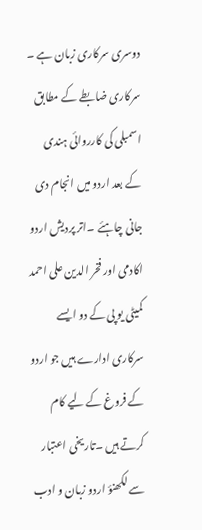دوسری سرکاری زبان ہے ۔ سرکاری ضابطے کے مطابق اسمبلی کی کارروائی ہندی کے بعد اردو میں انجام دی جانی چاہئے ۔اتر پردیش اردو اکادمی اور فخر الدین علی احمد کمیٹی یو پی کے دو ایسے سرکاری ادارے ہیں جو اردو کے فروغ کے لیے کام کرتے ہیں ۔تاریخی اعتبار سے لکھنؤ اردو زبان و ادب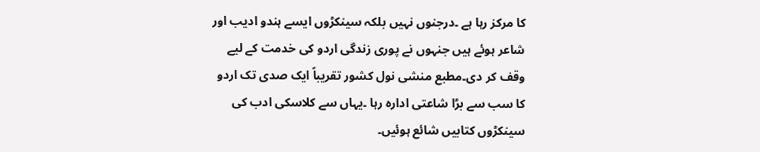کا مرکز رہا ہے ۔درجنوں نہیں بلکہ سینکڑوں ایسے ہندو ادیب اور شاعر ہوئے ہیں جنہوں نے پوری زندگی اردو کی خدمت کے لیے وقف کر دی۔مطبع منشی نول کشور تقریباً ایک صدی تک اردو کا سب سے بڑا شاعتی ادارہ رہا ۔یہاں سے کلاسکی ادب کی سینکڑوں کتابیں شائع ہوئیں۔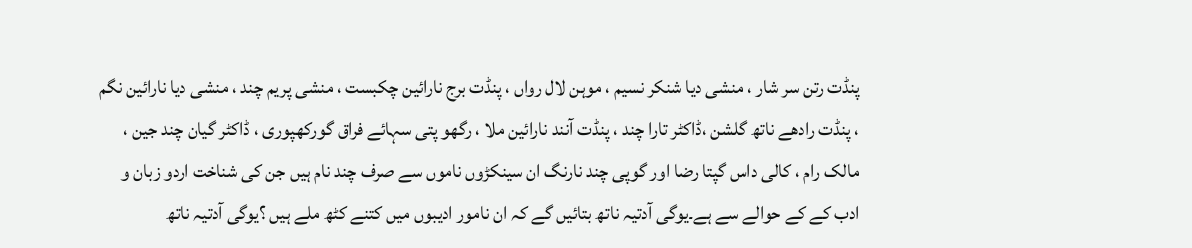پنڈت رتن سر شار ، منشی دیا شنکر نسیم ، موہن لال رواں ، پنڈت برج نارائین چکبست ، منشی پریم چند ، منشی دیا نارائین نگم ، پنڈت رادھے ناتھ گلشن ،ڈاکٹر تارا چند ، پنڈت آنند نارائین ملا ، رگھو پتی سہائے فراق گورکھپوری ، ڈاکٹر گیان چند جین ، مالک رام ، کالی داس گپتا رضا اور گوپی چند نارنگ ان سینکڑوں ناموں سے صرف چند نام ہیں جن کی شناخت اردو زبان و ادب کے کے حوالے سے ہے۔یوگی آدتیہ ناتھ بتائیں گے کہ ان نامور ادیبوں میں کتنے کٹھ ملے ہیں ؟یوگی آدتیہ ناتھ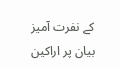کے نفرت آمیز بیان پر اراکین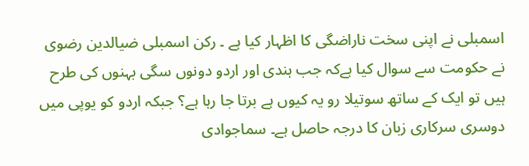اسمبلی نے اپنی سخت ناراضگی کا اظہار کیا ہے ۔ رکن اسمبلی ضیالدین رضوی نے حکومت سے سوال کیا ہےکہ جب ہندی اور اردو دونوں سگی بہنوں کی طرح ہیں تو ایک کے ساتھ سوتیلا رو یہ کیوں ہے برتا جا رہا ہے؟ جبکہ اردو کو یوپی میں دوسری سرکاری زبان کا درجہ حاصل ہے۔ سماجوادی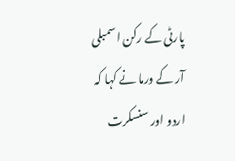پارٹی کے رکن اسمبلی آر کے ورما نے کہا کہ اردو اور سنسکرت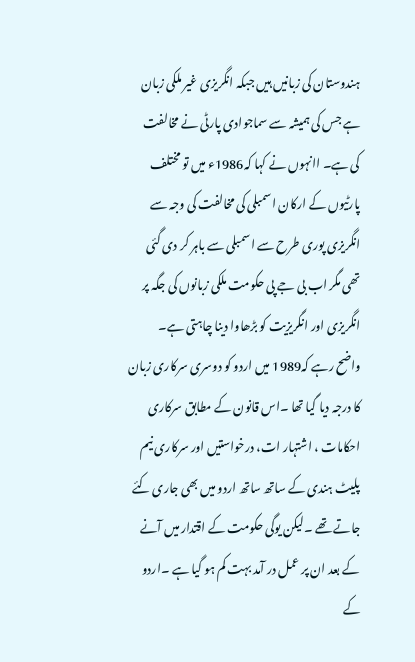ہندوستان کی زبانیں ہیں جبکہ انگریزی غیر ملکی زبان ہے جس کی ہمیشہ سے سماجوادی پارٹی نے مخالفت کی ہے۔ اانہوں نے کہا کہ1986ء میں تو مختلف پارٹیوں کے ارکان اسمبلی کی مخالفت کی وجہ سے انگریزی پوری طرح سے اسمبلی سے باہر کر دی گئی تھی مگر اب بی جے پی حکومت ملکی زبانوں کی جگہ پر انگریزی اور انگریزیت کو بڑھاوا دینا چاہتی ہے۔
واضح رہے کہ1989 میں اردو کو دوسری سرکاری زبان کا درجہ دیا گیا تھا ۔اس قانون کے مطابق سرکاری احکامات ، اشتہار ات، درخواستیں اور سرکاری نیم پلیٹ ہندی کے ساتھ ساتھ اردو میں بھی جاری کئے جاتے تھے ۔لیکن یوگی حکومت کے اقتدار میں آنے کے بعد ان پر عمل در آمد بہت کم ہو گیا ہے ۔اردو کے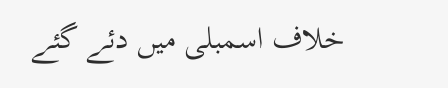خلاف اسمبلی میں دئے گئے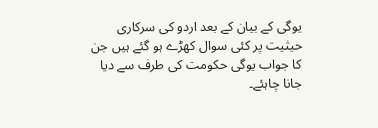یوگی کے بیان کے بعد اردو کی سرکاری حیثیت پر کئی سوال کھڑے ہو گئے ہیں جن کا جواب یوگی حکومت کی طرف سے دیا جانا چاہئے۔